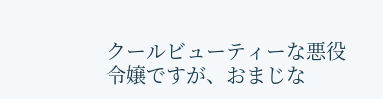クールビューティーな悪役令嬢ですが、おまじな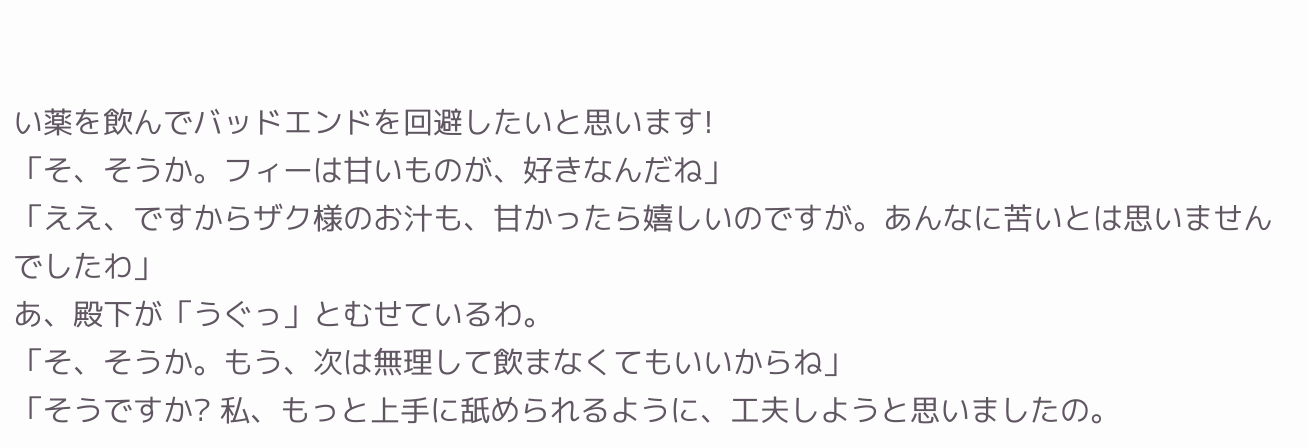い薬を飲んでバッドエンドを回避したいと思います!
「そ、そうか。フィーは甘いものが、好きなんだね」
「ええ、ですからザク様のお汁も、甘かったら嬉しいのですが。あんなに苦いとは思いませんでしたわ」
あ、殿下が「うぐっ」とむせているわ。
「そ、そうか。もう、次は無理して飲まなくてもいいからね」
「そうですか? 私、もっと上手に舐められるように、工夫しようと思いましたの。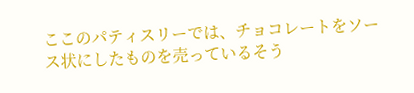ここのパティスリーでは、チョコレートをソース状にしたものを売っているそう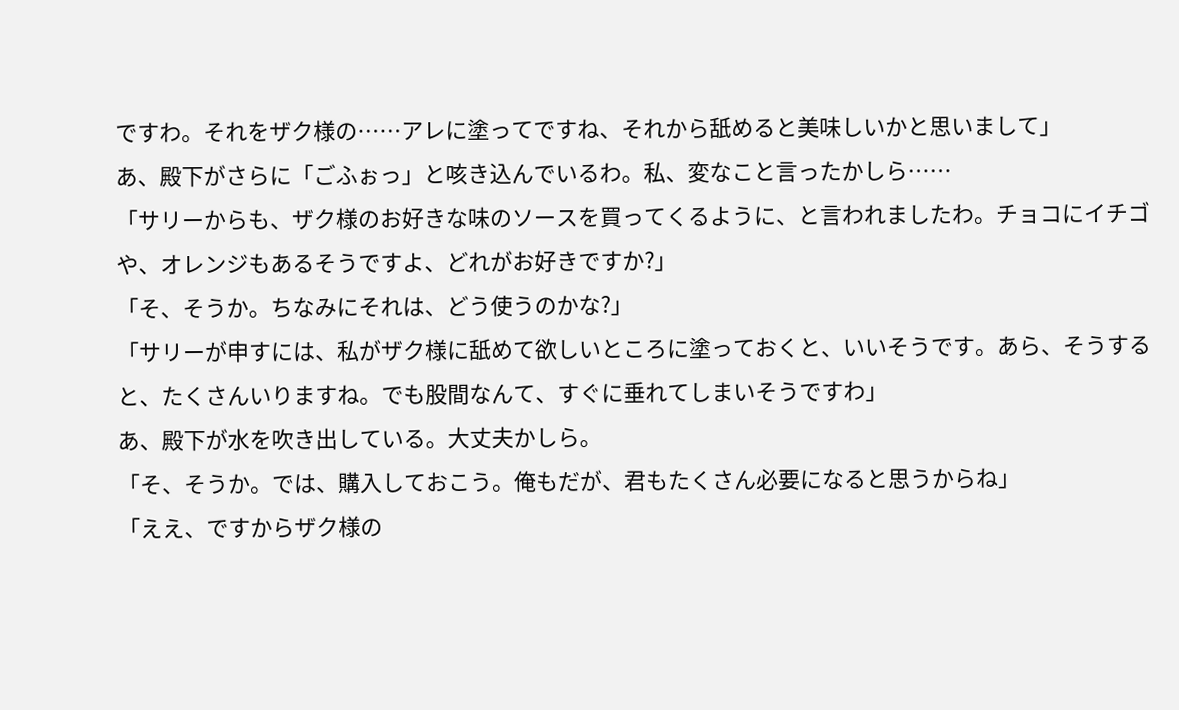ですわ。それをザク様の……アレに塗ってですね、それから舐めると美味しいかと思いまして」
あ、殿下がさらに「ごふぉっ」と咳き込んでいるわ。私、変なこと言ったかしら……
「サリーからも、ザク様のお好きな味のソースを買ってくるように、と言われましたわ。チョコにイチゴや、オレンジもあるそうですよ、どれがお好きですか?」
「そ、そうか。ちなみにそれは、どう使うのかな?」
「サリーが申すには、私がザク様に舐めて欲しいところに塗っておくと、いいそうです。あら、そうすると、たくさんいりますね。でも股間なんて、すぐに垂れてしまいそうですわ」
あ、殿下が水を吹き出している。大丈夫かしら。
「そ、そうか。では、購入しておこう。俺もだが、君もたくさん必要になると思うからね」
「ええ、ですからザク様の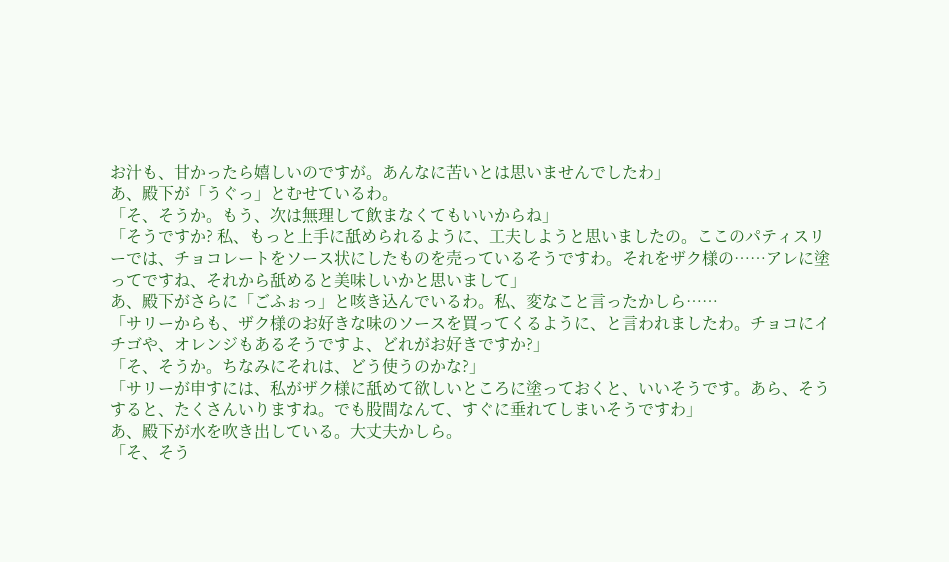お汁も、甘かったら嬉しいのですが。あんなに苦いとは思いませんでしたわ」
あ、殿下が「うぐっ」とむせているわ。
「そ、そうか。もう、次は無理して飲まなくてもいいからね」
「そうですか? 私、もっと上手に舐められるように、工夫しようと思いましたの。ここのパティスリーでは、チョコレートをソース状にしたものを売っているそうですわ。それをザク様の……アレに塗ってですね、それから舐めると美味しいかと思いまして」
あ、殿下がさらに「ごふぉっ」と咳き込んでいるわ。私、変なこと言ったかしら……
「サリーからも、ザク様のお好きな味のソースを買ってくるように、と言われましたわ。チョコにイチゴや、オレンジもあるそうですよ、どれがお好きですか?」
「そ、そうか。ちなみにそれは、どう使うのかな?」
「サリーが申すには、私がザク様に舐めて欲しいところに塗っておくと、いいそうです。あら、そうすると、たくさんいりますね。でも股間なんて、すぐに垂れてしまいそうですわ」
あ、殿下が水を吹き出している。大丈夫かしら。
「そ、そう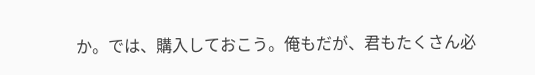か。では、購入しておこう。俺もだが、君もたくさん必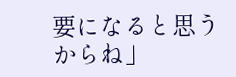要になると思うからね」